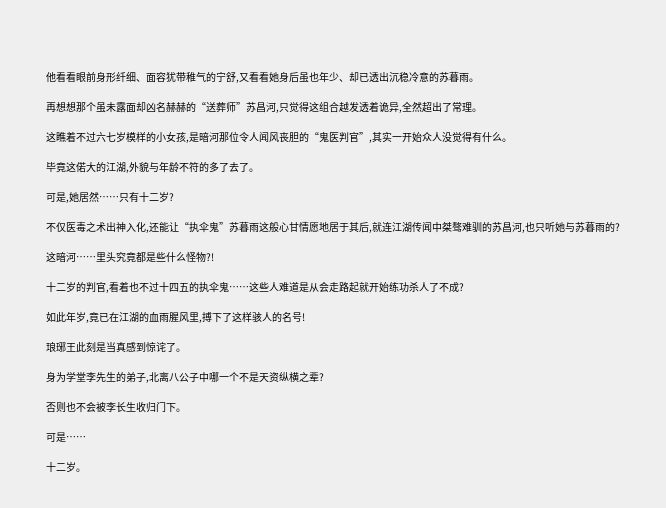他看看眼前身形纤细、面容犹带稚气的宁舒,又看看她身后虽也年少、却已透出沉稳冷意的苏暮雨。

再想想那个虽未露面却凶名赫赫的“送葬师”苏昌河,只觉得这组合越发透着诡异,全然超出了常理。

这瞧着不过六七岁模样的小女孩,是暗河那位令人闻风丧胆的“鬼医判官”,其实一开始众人没觉得有什么。

毕竟这偌大的江湖,外貌与年龄不符的多了去了。

可是,她居然……只有十二岁?

不仅医毒之术出神入化,还能让“执伞鬼”苏暮雨这般心甘情愿地居于其后,就连江湖传闻中桀骜难驯的苏昌河,也只听她与苏暮雨的?

这暗河……里头究竟都是些什么怪物?!

十二岁的判官,看着也不过十四五的执伞鬼……这些人难道是从会走路起就开始练功杀人了不成?

如此年岁,竟已在江湖的血雨腥风里,搏下了这样骇人的名号!

琅琊王此刻是当真感到惊诧了。

身为学堂李先生的弟子,北离八公子中哪一个不是天资纵横之辈?

否则也不会被李长生收归门下。

可是……

十二岁。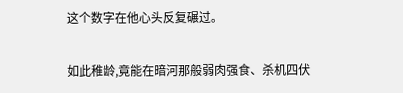这个数字在他心头反复碾过。

如此稚龄,竟能在暗河那般弱肉强食、杀机四伏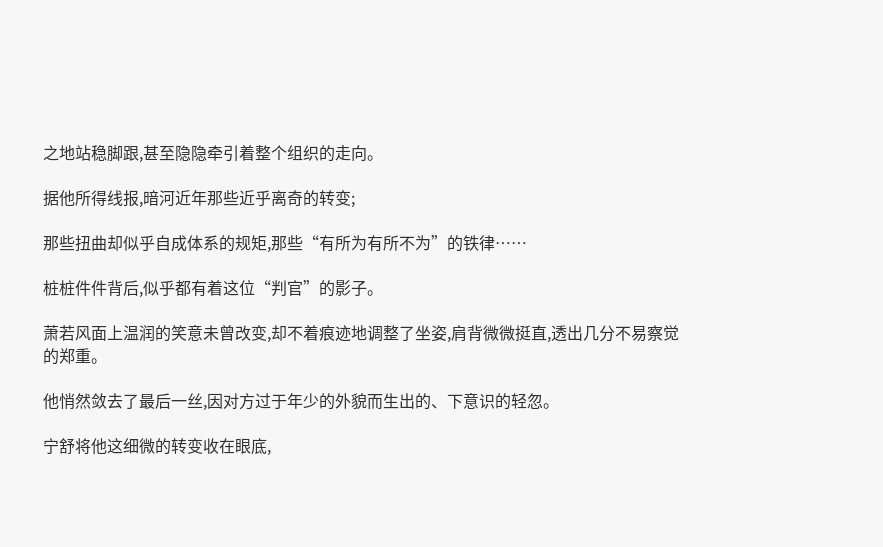之地站稳脚跟,甚至隐隐牵引着整个组织的走向。

据他所得线报,暗河近年那些近乎离奇的转变;

那些扭曲却似乎自成体系的规矩,那些“有所为有所不为”的铁律……

桩桩件件背后,似乎都有着这位“判官”的影子。

萧若风面上温润的笑意未曾改变,却不着痕迹地调整了坐姿,肩背微微挺直,透出几分不易察觉的郑重。

他悄然敛去了最后一丝,因对方过于年少的外貌而生出的、下意识的轻忽。

宁舒将他这细微的转变收在眼底,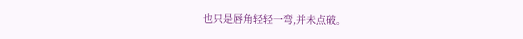也只是唇角轻轻一弯,并未点破。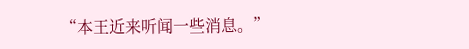“本王近来听闻一些消息。”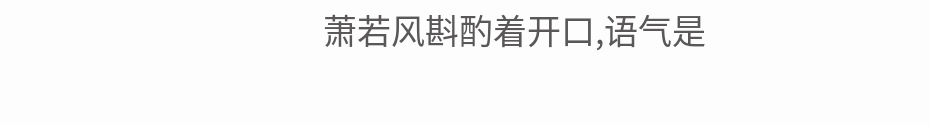萧若风斟酌着开口,语气是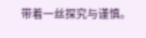带着一丝探究与谨慎。